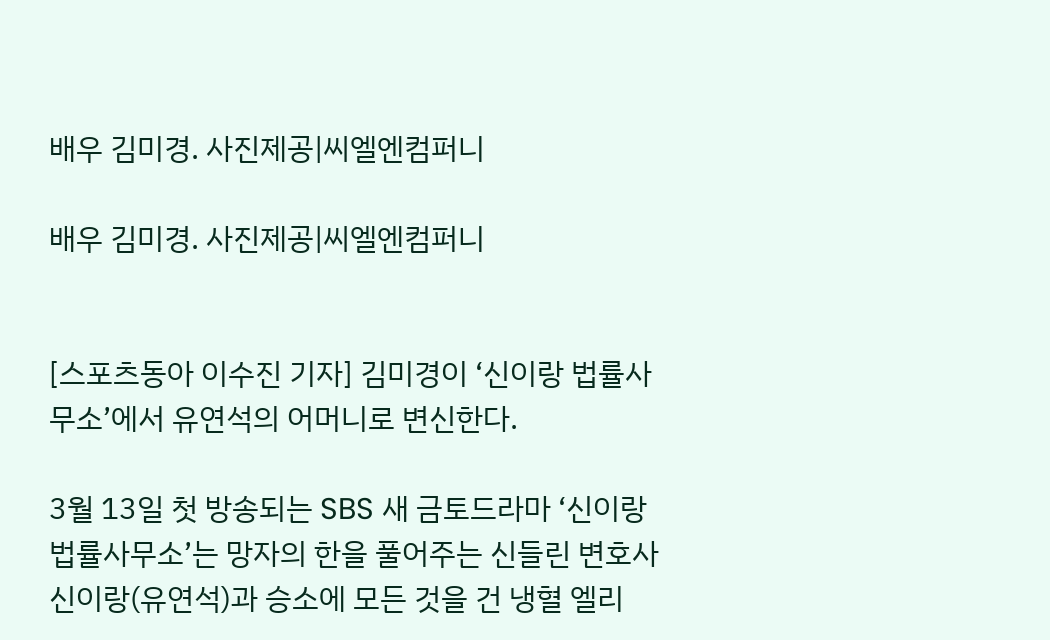배우 김미경. 사진제공|씨엘엔컴퍼니

배우 김미경. 사진제공|씨엘엔컴퍼니


[스포츠동아 이수진 기자] 김미경이 ‘신이랑 법률사무소’에서 유연석의 어머니로 변신한다.

3월 13일 첫 방송되는 SBS 새 금토드라마 ‘신이랑 법률사무소’는 망자의 한을 풀어주는 신들린 변호사 신이랑(유연석)과 승소에 모든 것을 건 냉혈 엘리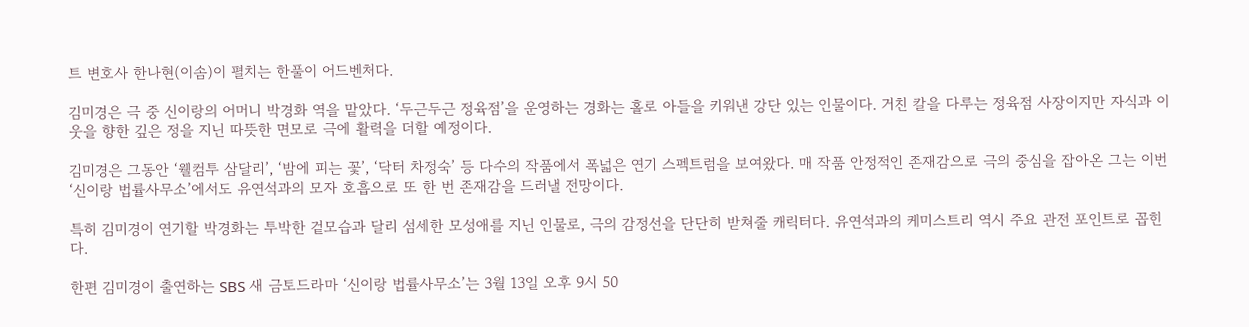트 변호사 한나현(이솜)이 펼치는 한풀이 어드벤처다.

김미경은 극 중 신이랑의 어머니 박경화 역을 맡았다. ‘두근두근 정육점’을 운영하는 경화는 홀로 아들을 키워낸 강단 있는 인물이다. 거친 칼을 다루는 정육점 사장이지만 자식과 이웃을 향한 깊은 정을 지닌 따뜻한 면모로 극에 활력을 더할 예정이다.

김미경은 그동안 ‘웰컴투 삼달리’, ‘밤에 피는 꽃’, ‘닥터 차정숙’ 등 다수의 작품에서 폭넓은 연기 스펙트럼을 보여왔다. 매 작품 안정적인 존재감으로 극의 중심을 잡아온 그는 이번 ‘신이랑 법률사무소’에서도 유연석과의 모자 호흡으로 또 한 번 존재감을 드러낼 전망이다.

특히 김미경이 연기할 박경화는 투박한 겉모습과 달리 섬세한 모성애를 지닌 인물로, 극의 감정선을 단단히 받쳐줄 캐릭터다. 유연석과의 케미스트리 역시 주요 관전 포인트로 꼽힌다.

한편 김미경이 출연하는 SBS 새 금토드라마 ‘신이랑 법률사무소’는 3월 13일 오후 9시 50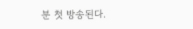분 첫 방송된다.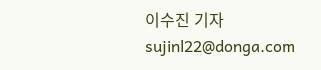이수진 기자 sujinl22@donga.com